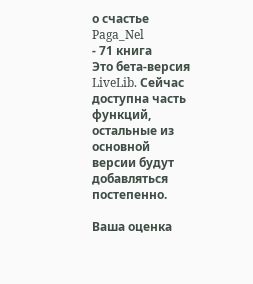о счастье
Paga_Nel
- 71 книга
Это бета-версия LiveLib. Сейчас доступна часть функций, остальные из основной версии будут добавляться постепенно.

Ваша оценка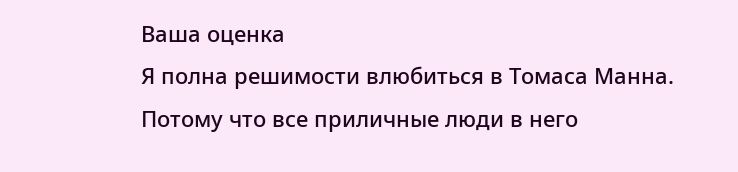Ваша оценка
Я полна решимости влюбиться в Томаса Манна. Потому что все приличные люди в него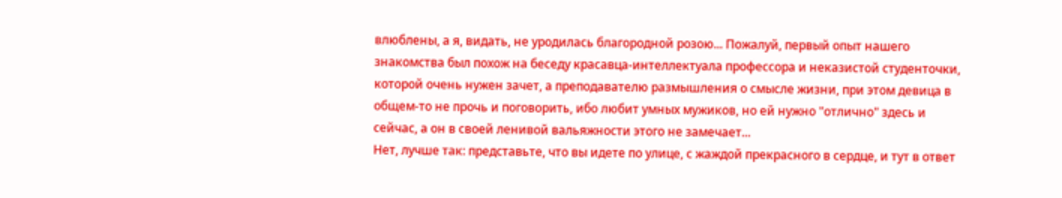влюблены, а я, видать, не уродилась благородной розою... Пожалуй, первый опыт нашего знакомства был похож на беседу красавца-интеллектуала профессора и неказистой студенточки, которой очень нужен зачет, а преподавателю размышления о смысле жизни, при этом девица в общем-то не прочь и поговорить, ибо любит умных мужиков, но ей нужно "отлично" здесь и сейчас, а он в своей ленивой вальяжности этого не замечает...
Нет, лучше так: представьте, что вы идете по улице, с жаждой прекрасного в сердце, и тут в ответ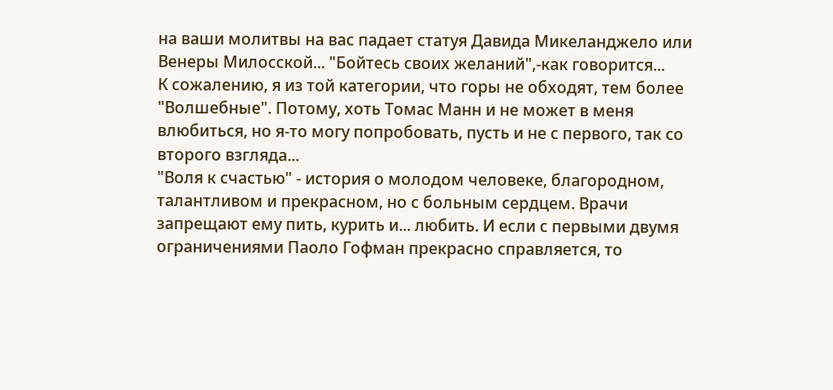на ваши молитвы на вас падает статуя Давида Микеланджело или Венеры Милосской... "Бойтесь своих желаний",-как говорится...
К сожалению, я из той категории, что горы не обходят, тем более "Волшебные". Потому, хоть Томас Манн и не может в меня влюбиться, но я-то могу попробовать, пусть и не с первого, так со второго взгляда...
"Воля к счастью" - история о молодом человеке, благородном, талантливом и прекрасном, но с больным сердцем. Врачи запрещают ему пить, курить и... любить. И если с первыми двумя ограничениями Паоло Гофман прекрасно справляется, то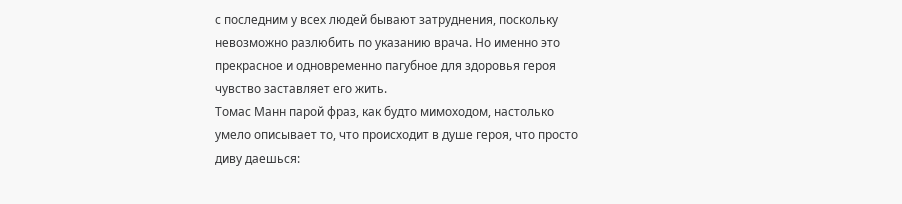с последним у всех людей бывают затруднения, поскольку невозможно разлюбить по указанию врача. Но именно это прекрасное и одновременно пагубное для здоровья героя чувство заставляет его жить.
Томас Манн парой фраз, как будто мимоходом, настолько умело описывает то, что происходит в душе героя, что просто диву даешься: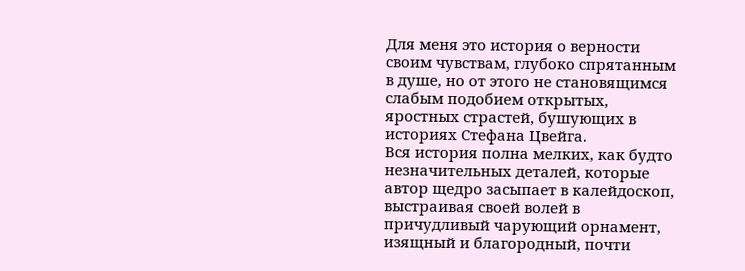Для меня это история о верности своим чувствам, глубоко спрятанным в душе, но от этого не становящимся слабым подобием открытых, яростных страстей, бушующих в историях Стефана Цвейга.
Вся история полна мелких, как будто незначительных деталей, которые автор щедро засыпает в калейдоскоп, выстраивая своей волей в причудливый чарующий орнамент, изящный и благородный, почти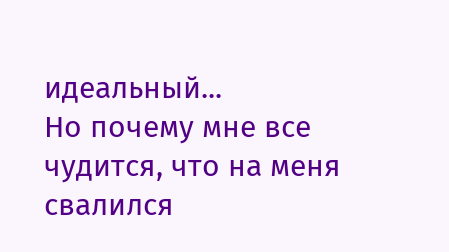идеальный...
Но почему мне все чудится, что на меня свалился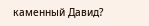каменный Давид?